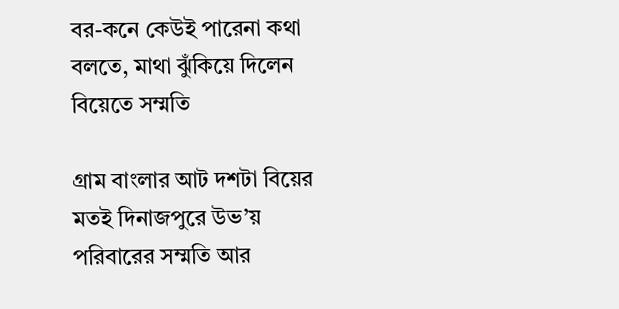বর-কনে কেউই পারেনা কথা বলতে, মাথা ঝুঁকিয়ে দিলেন বিয়েতে সম্মতি

গ্রাম বাংলার আট দশটা বিয়ের মতই দিনাজপুরে উভ’য় পরিবারের সম্মতি আর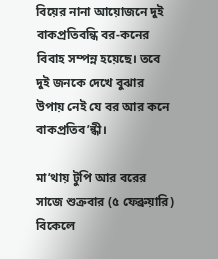বিয়ের নানা আয়োজনে দুই বাকপ্রতিবন্ধি বর-কনের বিবাহ সম্পন্ন হয়েছে। তবে দুই জনকে দেখে বুঝার উপায় নেই যে বর আর কনে বাকপ্রতিব’ন্ধী।

মা’থায় টুপি আর বরের সাজে শুক্রবার (৫ ফেব্রুয়ারি) বিকেলে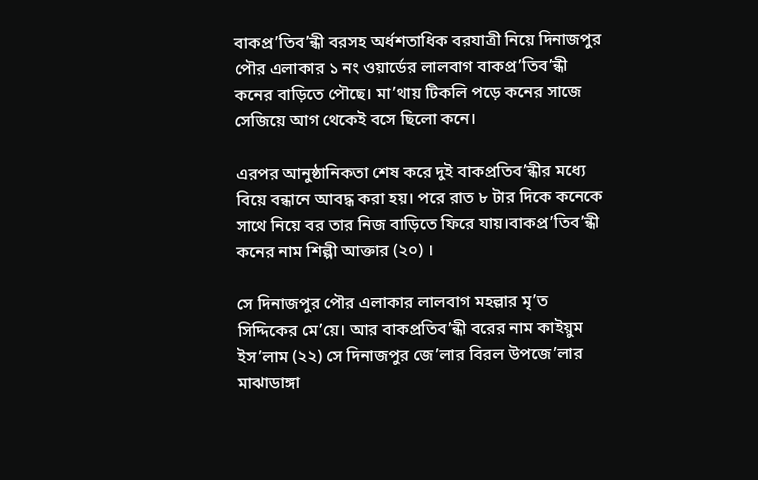বাকপ্র’তিব’ন্ধী বরসহ অর্ধশতাধিক বরযাত্রী নিয়ে দিনাজপুর পৌর এলাকার ১ নং ওয়ার্ডের লালবাগ বাকপ্র’তিব’ন্ধী কনের বাড়িতে পৌছে। মা’থায় টিকলি পড়ে কনের সাজে সেজিয়ে আগ থেকেই বসে ছিলো কনে।

এরপর আনুষ্ঠানিকতা শেষ করে দুই বাকপ্রতিব’ন্ধীর মধ্যে বিয়ে বন্ধানে আবদ্ধ করা হয়। পরে রাত ৮ টার দিকে কনেকে সাথে নিয়ে বর তার নিজ বাড়িতে ফিরে যায়।বাকপ্র’তিব’ন্ধী কনের নাম শিল্পী আক্তার (২০) ।

সে দিনাজপুর পৌর এলাকার লালবাগ মহল্লার মৃ’ত সিদ্দিকের মে’য়ে। আর বাকপ্রতিব’ন্ধী বরের নাম কাইয়ুম ইস’লাম (২২) সে দিনাজপুর জে’লার বিরল উপজে’লার মাঝাডাঙ্গা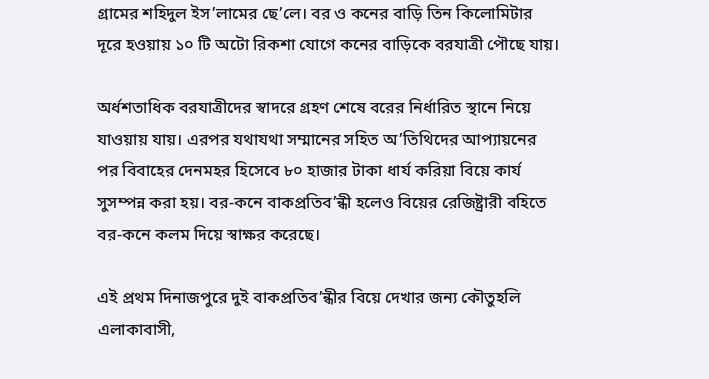গ্রামের শহিদুল ইস’লামের ছে’লে। বর ও কনের বাড়ি তিন কিলোমিটার দূরে হওয়ায় ১০ টি অটো রিকশা যোগে কনের বাড়িকে বরযাত্রী পৌছে যায়।

অর্ধশতাধিক বরযাত্রীদের স্বাদরে গ্রহণ শেষে বরের নির্ধারিত স্থানে নিয়ে যাওয়ায় যায়। এরপর যথাযথা সম্মানের সহিত অ’তিথিদের আপ্যায়নের পর বিবাহের দেনমহর হিসেবে ৮০ হাজার টাকা ধার্য করিয়া বিয়ে কার্য সুসম্পন্ন করা হয়। বর-কনে বাকপ্রতিব’ন্ধী হলেও বিয়ের রেজিষ্ট্রারী বহিতে বর-কনে কলম দিয়ে স্বাক্ষর করেছে।

এই প্রথম দিনাজপুরে দুই বাকপ্রতিব’ন্ধীর বিয়ে দেখার জন্য কৌতুহলি এলাকাবাসী,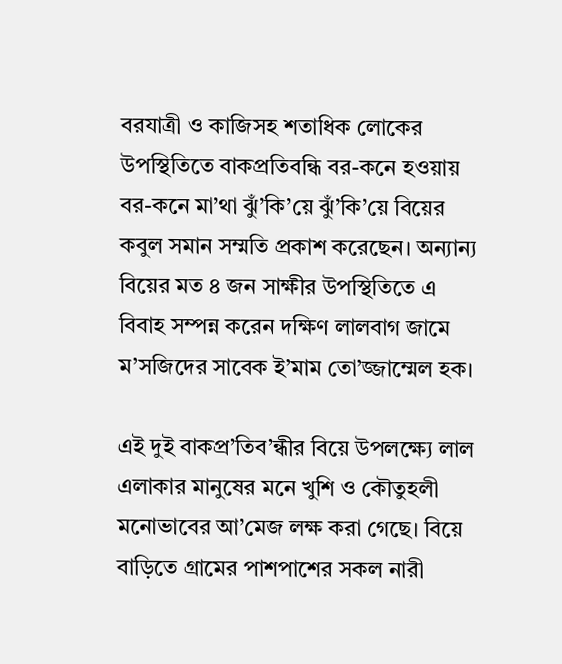বরযাত্রী ও কাজিসহ শতাধিক লোকের উপস্থিতিতে বাকপ্রতিবন্ধি বর-কনে হওয়ায় বর-কনে মা’থা ঝুঁ’কি’য়ে ঝুঁ’কি’য়ে বিয়ের কবুল সমান সম্মতি প্রকাশ করেছেন। অন্যান্য বিয়ের মত ৪ জন সাক্ষীর উপস্থিতিতে এ বিবাহ সম্পন্ন করেন দক্ষিণ লালবাগ জামে ম’সজিদের সাবেক ই’মাম তো’জ্জাম্মেল হক।

এই দুই বাকপ্র’তিব’ন্ধীর বিয়ে উপলক্ষ্যে লাল এলাকার মানুষের মনে খুশি ও কৌতুহলী মনোভাবের আ’মেজ লক্ষ করা গেছে। বিয়ে বাড়িতে গ্রামের পাশপাশের সকল নারী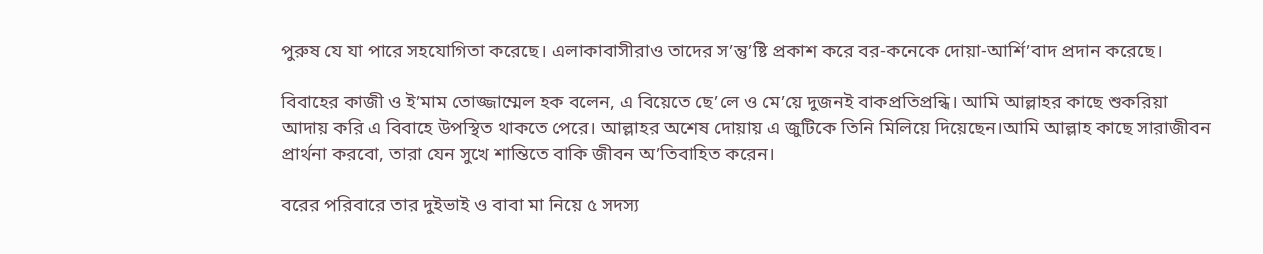পুরুষ যে যা পারে সহযোগিতা করেছে। এলাকাবাসীরাও তাদের স’ন্তু’ষ্টি প্রকাশ করে বর-কনেকে দোয়া-আর্শি’বাদ প্রদান করেছে।

বিবাহের কাজী ও ই’মাম তোজ্জাম্মেল হক বলেন, এ বিয়েতে ছে’লে ও মে’য়ে দুজনই বাকপ্রতিপ্রন্ধি। আমি আল্লাহর কাছে শুকরিয়া আদায় করি এ বিবাহে উপস্থিত থাকতে পেরে। আল্লাহর অশেষ দোয়ায় এ জুটিকে তিনি মিলিয়ে দিয়েছেন।আমি আল্লাহ কাছে সারাজীবন প্রার্থনা করবো, তারা যেন সুখে শান্তিতে বাকি জীবন অ’তিবাহিত করেন।

বরের পরিবারে তার দুইভাই ও বাবা মা নিয়ে ৫ সদস্য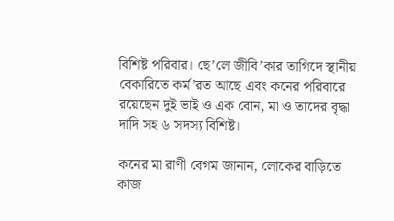বিশিষ্ট পরিবার। ছে’লে জীবি’কার তাগিদে স্থানীয় বেকারিতে কর্ম’রত আছে এবং কনের পরিবারে রয়েছেন দুই ভাই ও এক বোন, মা ও তাদের বৃদ্ধা দাদি সহ ৬ সদস্য বিশিষ্ট।

কনের মা রাণী বেগম জানান, লোকের বাড়িতে কাজ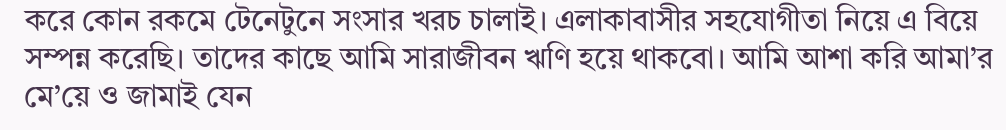করে কোন রকমে টেনেটুনে সংসার খরচ চালাই। এলাকাবাসীর সহযোগীতা নিয়ে এ বিয়ে সম্পন্ন করেছি। তাদের কাছে আমি সারাজীবন ঋণি হয়ে থাকবো। আমি আশা করি আমা’র মে’য়ে ও জামাই যেন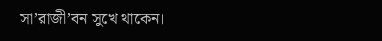সা’রাজী’বন সুখে থাকেন।